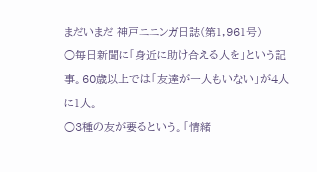まだいまだ 神戸ニニンガ日誌(第1,961号)
○毎日新聞に「身近に助け合える人を」という記事。60歳以上では「友達が一人もいない」が4人に1人。
○3種の友が要るという。「情緒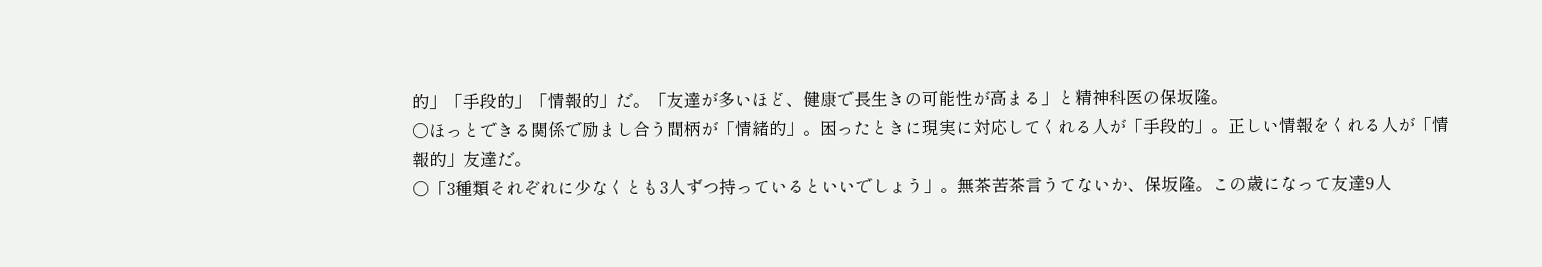的」「手段的」「情報的」だ。「友達が多いほど、健康で長生きの可能性が高まる」と精神科医の保坂隆。
○ほっとできる関係で励まし合う間柄が「情緒的」。困ったときに現実に対応してくれる人が「手段的」。正しい情報をくれる人が「情報的」友達だ。
○「3種類それぞれに少なくとも3人ずつ持っているといいでしょう」。無茶苦茶言うてないか、保坂隆。この歳になって友達9人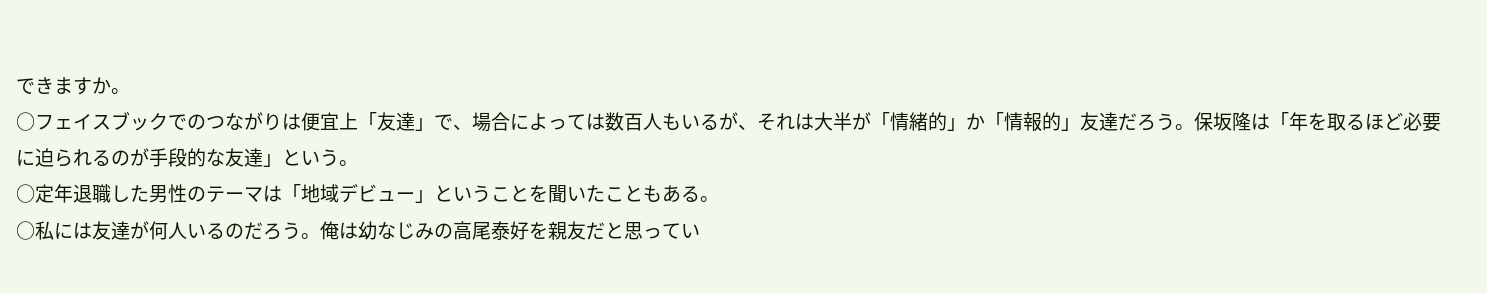できますか。
○フェイスブックでのつながりは便宜上「友達」で、場合によっては数百人もいるが、それは大半が「情緒的」か「情報的」友達だろう。保坂隆は「年を取るほど必要に迫られるのが手段的な友達」という。
○定年退職した男性のテーマは「地域デビュー」ということを聞いたこともある。
○私には友達が何人いるのだろう。俺は幼なじみの高尾泰好を親友だと思ってい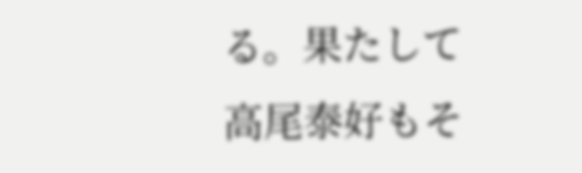る。果たして高尾泰好もそ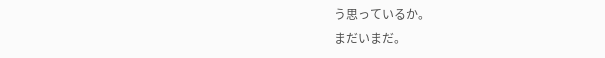う思っているか。
まだいまだ。